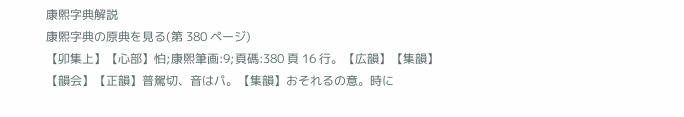康熙字典解説
康熙字典の原典を見る(第 380 ページ)
【卯集上】【心部】怕;康煕筆画:9;頁碼:380 頁 16 行。【広韻】【集韻】【韻会】【正韻】普駕切、音はパ。【集韻】おそれるの意。時に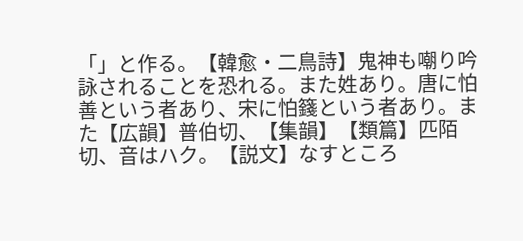「」と作る。【韓愈・二鳥詩】鬼神も嘲り吟詠されることを恐れる。また姓あり。唐に怕善という者あり、宋に怕籛という者あり。また【広韻】普伯切、【集韻】【類篇】匹陌切、音はハク。【説文】なすところ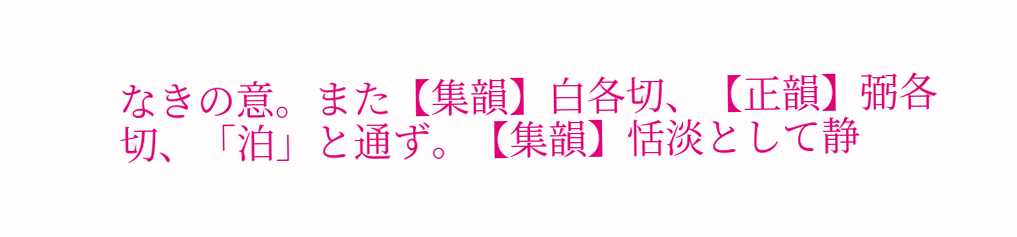なきの意。また【集韻】白各切、【正韻】弼各切、「泊」と通ず。【集韻】恬淡として静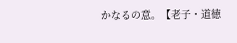かなるの意。【老子・道徳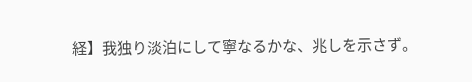経】我独り淡泊にして寧なるかな、兆しを示さず。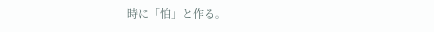時に「怕」と作る。